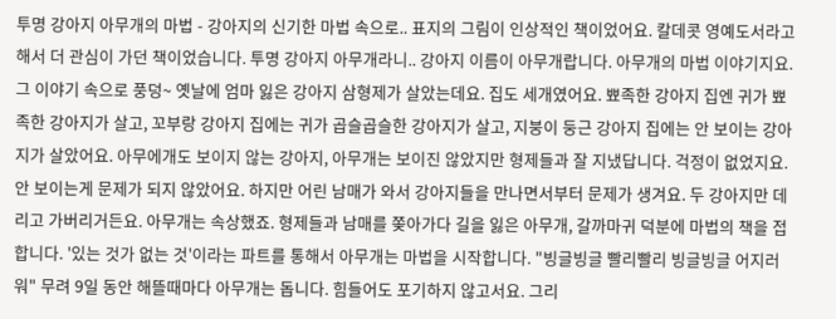투명 강아지 아무개의 마법 - 강아지의 신기한 마법 속으로.. 표지의 그림이 인상적인 책이었어요. 칼데콧 영예도서라고 해서 더 관심이 가던 책이었습니다. 투명 강아지 아무개라니.. 강아지 이름이 아무개랍니다. 아무개의 마법 이야기지요. 그 이야기 속으로 풍덩~ 옛날에 엄마 잃은 강아지 삼형제가 살았는데요. 집도 세개였어요. 뾰족한 강아지 집엔 귀가 뾰족한 강아지가 살고, 꼬부랑 강아지 집에는 귀가 곱슬곱슬한 강아지가 살고, 지붕이 둥근 강아지 집에는 안 보이는 강아지가 살았어요. 아무에개도 보이지 않는 강아지, 아무개는 보이진 않았지만 형제들과 잘 지냈답니다. 걱정이 없었지요. 안 보이는게 문제가 되지 않았어요. 하지만 어린 남매가 와서 강아지들을 만나면서부터 문제가 생겨요. 두 강아지만 데리고 가버리거든요. 아무개는 속상했죠. 형제들과 남매를 쫒아가다 길을 잃은 아무개, 갈까마귀 덕분에 마법의 책을 접합니다. '있는 것가 없는 것'이라는 파트를 통해서 아무개는 마법을 시작합니다. "빙글빙글 빨리빨리 빙글빙글 어지러워" 무려 9일 동안 해뜰때마다 아무개는 돕니다. 힘들어도 포기하지 않고서요. 그리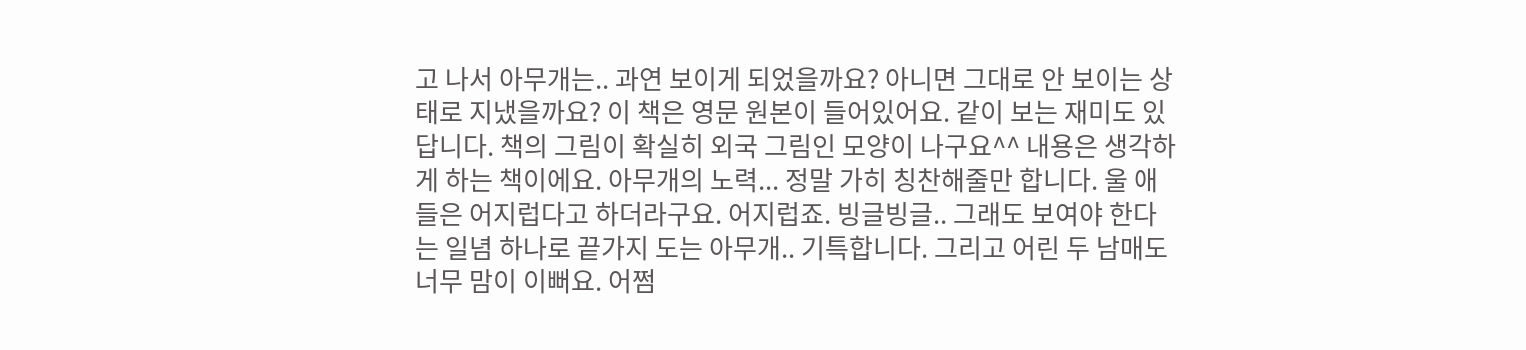고 나서 아무개는.. 과연 보이게 되었을까요? 아니면 그대로 안 보이는 상태로 지냈을까요? 이 책은 영문 원본이 들어있어요. 같이 보는 재미도 있답니다. 책의 그림이 확실히 외국 그림인 모양이 나구요^^ 내용은 생각하게 하는 책이에요. 아무개의 노력... 정말 가히 칭찬해줄만 합니다. 울 애들은 어지럽다고 하더라구요. 어지럽죠. 빙글빙글.. 그래도 보여야 한다는 일념 하나로 끝가지 도는 아무개.. 기특합니다. 그리고 어린 두 남매도 너무 맘이 이뻐요. 어쩜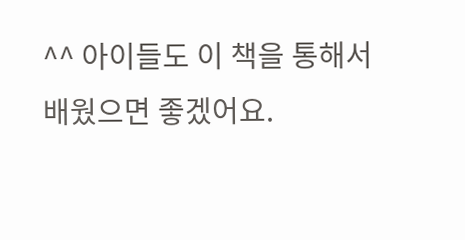^^ 아이들도 이 책을 통해서 배웠으면 좋겠어요.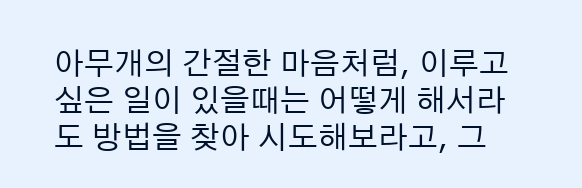아무개의 간절한 마음처럼, 이루고 싶은 일이 있을때는 어떻게 해서라도 방법을 찾아 시도해보라고, 그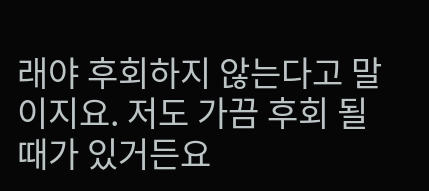래야 후회하지 않는다고 말이지요. 저도 가끔 후회 될때가 있거든요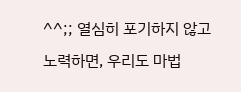^^;; 열심히 포기하지 않고 노력하면, 우리도 마법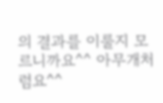의 결과를 이룰지 모르니까요^^ 아무개처럼요^^